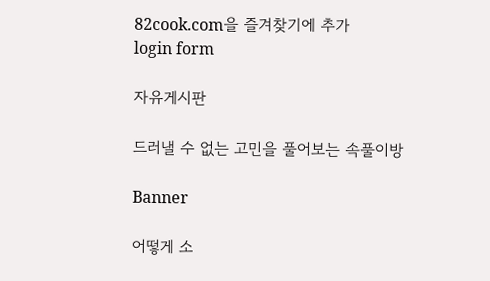82cook.com을 즐겨찾기에 추가
login form

자유게시판

드러낼 수 없는 고민을 풀어보는 속풀이방

Banner

어떻게 소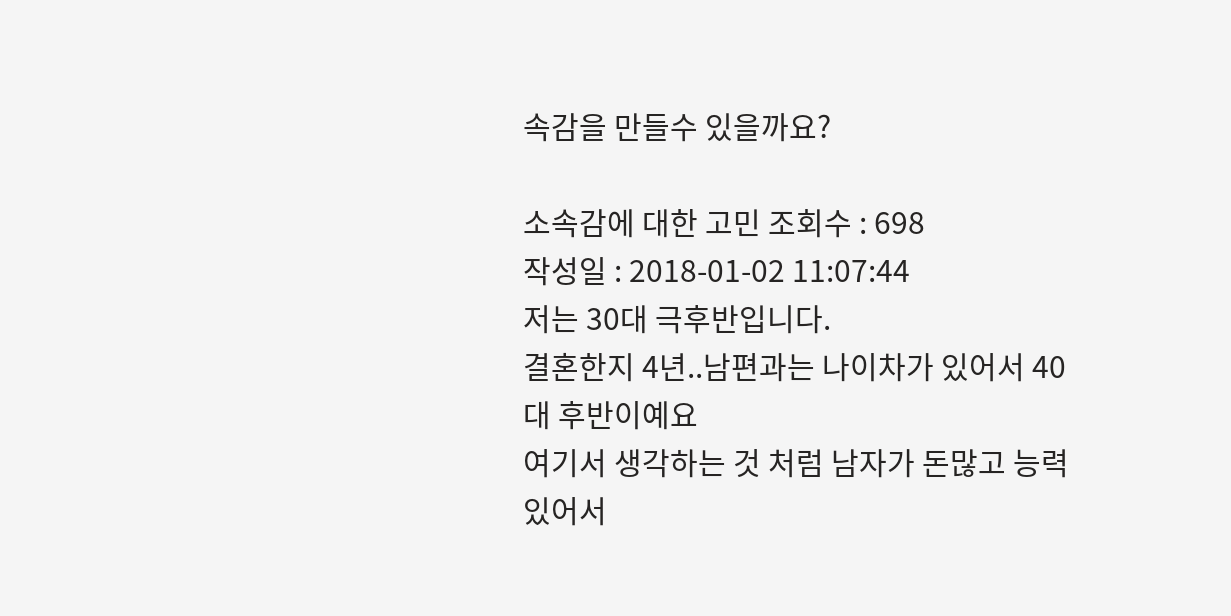속감을 만들수 있을까요?

소속감에 대한 고민 조회수 : 698
작성일 : 2018-01-02 11:07:44
저는 30대 극후반입니다.
결혼한지 4년..남편과는 나이차가 있어서 40대 후반이예요
여기서 생각하는 것 처럼 남자가 돈많고 능력있어서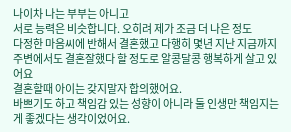나이차 나는 부부는 아니고
서로 능력은 비슷합니다. 오히려 제가 조금 더 나은 정도
다정한 마음씨에 반해서 결혼했고 다행히 몇년 지난 지금까지 주변에서도 결혼잘했다 할 정도로 알콩달콩 행복하게 살고 있어요
결혼할때 아이는 갖지말자 합의했어요.
바쁘기도 하고 책임감 있는 성향이 아니라 둘 인생만 책임지는게 좋겠다는 생각이었어요.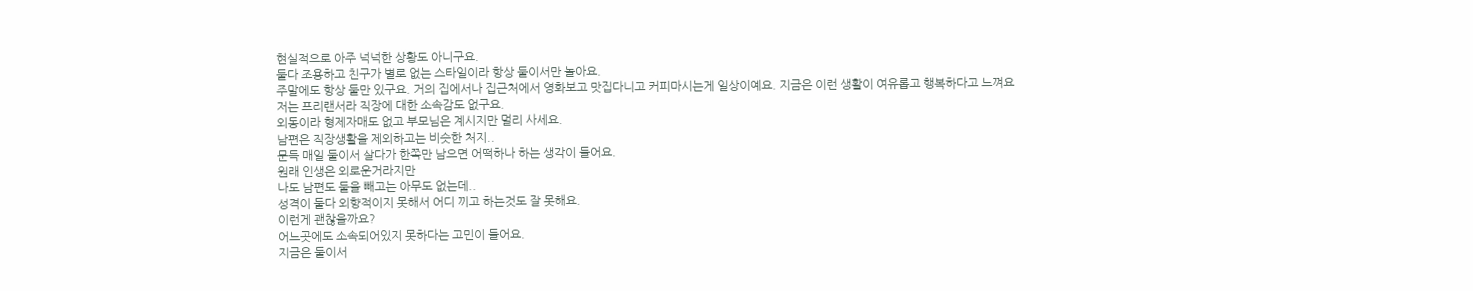현실적으로 아주 넉넉한 상황도 아니구요.
둘다 조용하고 친구가 별로 없는 스타일이라 항상 둘이서만 놀아요.
주말에도 항상 둘만 있구요. 거의 집에서나 집근처에서 영화보고 맛집다니고 커피마시는게 일상이예요. 지금은 이런 생활이 여유롭고 행복하다고 느껴요
저는 프리랜서라 직장에 대한 소속감도 없구요.
외동이라 형제자매도 없고 부모님은 계시지만 멀리 사세요.
남편은 직장생활을 제외하고는 비슷한 처지..
문득 매일 둘이서 살다가 한쪽만 남으면 어떡하나 하는 생각이 들어요.
원래 인생은 외로운거라지만
나도 남편도 둘을 빼고는 아무도 없는데..
성격이 둘다 외향적이지 못해서 어디 끼고 하는것도 잘 못해요.
이런게 괜찮을까요?
어느곳에도 소속되어있지 못하다는 고민이 들어요.
지금은 둘이서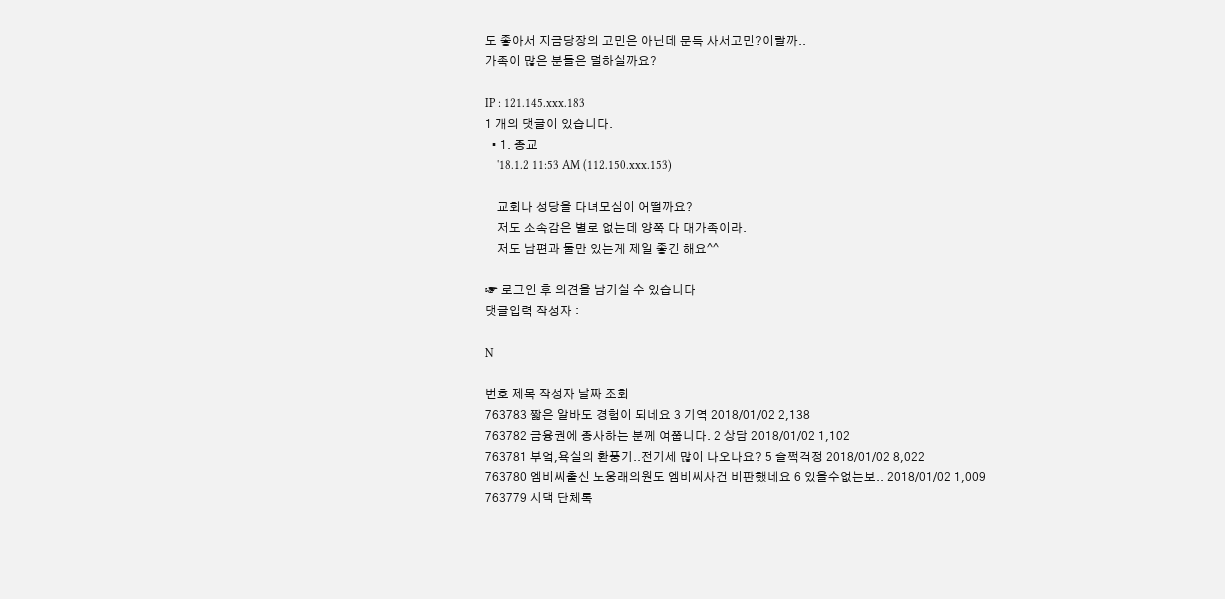도 좋아서 지금당장의 고민은 아닌데 문득 사서고민?이랄까..
가족이 많은 분들은 덜하실까요?

IP : 121.145.xxx.183
1 개의 댓글이 있습니다.
  • 1. 종교
    '18.1.2 11:53 AM (112.150.xxx.153)

    교회나 성당을 다녀모심이 어떨까요?
    저도 소속감은 별로 없는데 양쪽 다 대가족이라.
    저도 남편과 둘만 있는게 제일 좋긴 해요^^

☞ 로그인 후 의견을 남기실 수 있습니다
댓글입력 작성자 :

N

번호 제목 작성자 날짜 조회
763783 짧은 알바도 경험이 되네요 3 기역 2018/01/02 2,138
763782 금융권에 종사하는 분께 여쭙니다. 2 상담 2018/01/02 1,102
763781 부엌,욕실의 환풍기..전기세 많이 나오나요? 5 슬쩍걱정 2018/01/02 8,022
763780 엠비씨출신 노웅래의원도 엠비씨사건 비판했네요 6 있을수없는보.. 2018/01/02 1,009
763779 시댁 단체톡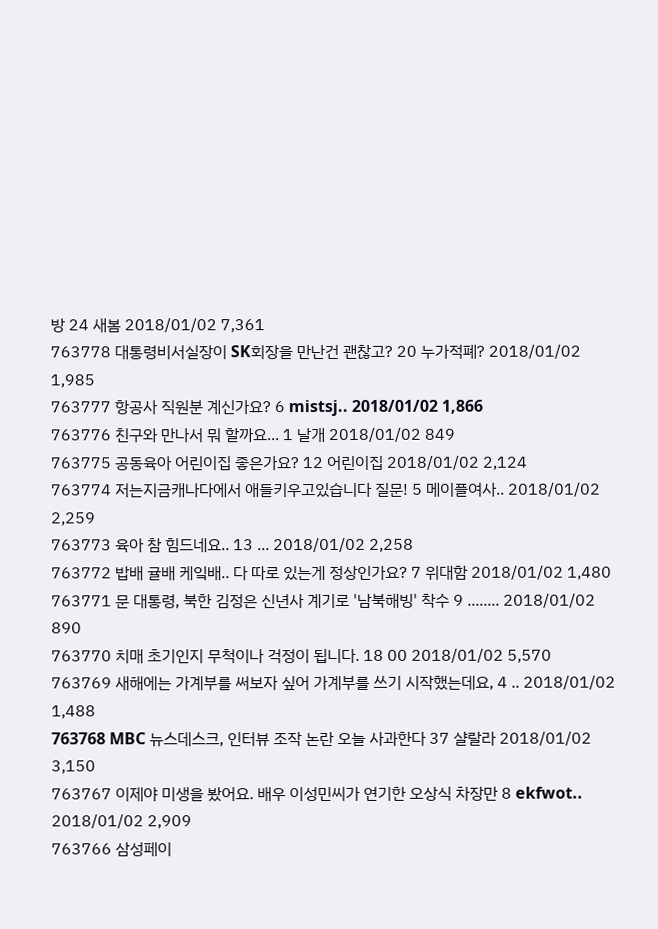방 24 새봄 2018/01/02 7,361
763778 대통령비서실장이 SK회장을 만난건 괜찮고? 20 누가적폐? 2018/01/02 1,985
763777 항공사 직원분 계신가요? 6 mistsj.. 2018/01/02 1,866
763776 친구와 만나서 뭐 할까요... 1 날개 2018/01/02 849
763775 공동육아 어린이집 좋은가요? 12 어린이집 2018/01/02 2,124
763774 저는지금캐나다에서 애들키우고있습니다 질문! 5 메이플여사.. 2018/01/02 2,259
763773 육아 참 힘드네요.. 13 ... 2018/01/02 2,258
763772 밥배 귤배 케잌배.. 다 따로 있는게 정상인가요? 7 위대함 2018/01/02 1,480
763771 문 대통령, 북한 김정은 신년사 계기로 '남북해빙' 착수 9 ........ 2018/01/02 890
763770 치매 초기인지 무척이나 걱정이 됩니다. 18 00 2018/01/02 5,570
763769 새해에는 가계부를 써보자 싶어 가계부를 쓰기 시작했는데요, 4 .. 2018/01/02 1,488
763768 MBC 뉴스데스크, 인터뷰 조작 논란 오늘 사과한다 37 샬랄라 2018/01/02 3,150
763767 이제야 미생을 봤어요. 배우 이성민씨가 연기한 오상식 차장만 8 ekfwot.. 2018/01/02 2,909
763766 삼성페이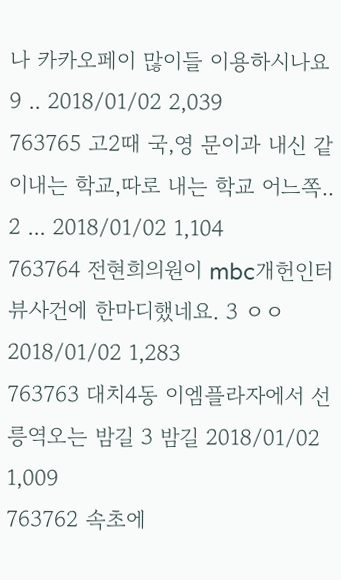나 카카오페이 많이들 이용하시나요 9 .. 2018/01/02 2,039
763765 고2때 국,영 문이과 내신 같이내는 학교,따로 내는 학교 어느쪽.. 2 ... 2018/01/02 1,104
763764 전현희의원이 mbc개헌인터뷰사건에 한마디했네요. 3 ㅇㅇ 2018/01/02 1,283
763763 대치4동 이엠플라자에서 선릉역오는 밤길 3 밤길 2018/01/02 1,009
763762 속초에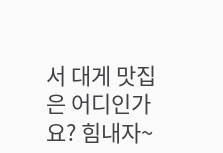서 대게 맛집은 어디인가요? 힘내자~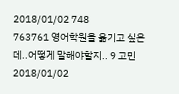2018/01/02 748
763761 영어학원을 옮기고 싶은데..어떻게 말해야할지.. 9 고민 2018/01/02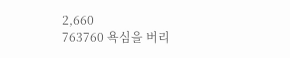2,660
763760 욕심을 버리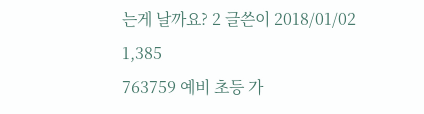는게 날까요? 2 글쓴이 2018/01/02 1,385
763759 예비 초등 가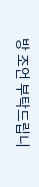방 조언 부탁드립니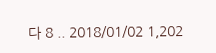다 8 .. 2018/01/02 1,202